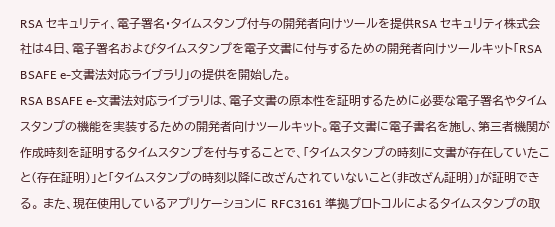RSA セキュリティ、電子署名・タイムスタンプ付与の開発者向けツールを提供RSA セキュリティ株式会社は4日、電子署名およびタイムスタンプを電子文書に付与するための開発者向けツールキット「RSA BSAFE e-文書法対応ライブラリ」の提供を開始した。
RSA BSAFE e-文書法対応ライブラリは、電子文書の原本性を証明するために必要な電子署名やタイムスタンプの機能を実装するための開発者向けツールキット。電子文書に電子書名を施し、第三者機関が作成時刻を証明するタイムスタンプを付与することで、「タイムスタンプの時刻に文書が存在していたこと(存在証明)」と「タイムスタンプの時刻以降に改ざんされていないこと(非改ざん証明)」が証明できる。 また、現在使用しているアプリケーションに RFC3161 準拠プロトコルによるタイムスタンプの取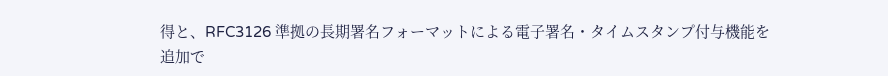得と、RFC3126 準拠の長期署名フォーマットによる電子署名・タイムスタンプ付与機能を追加で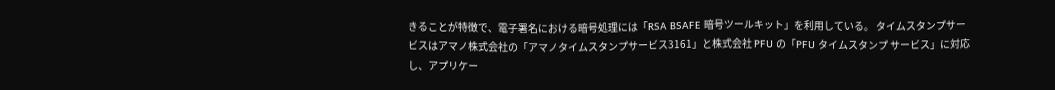きることが特徴で、電子署名における暗号処理には「RSA BSAFE 暗号ツールキット」を利用している。 タイムスタンプサービスはアマノ株式会社の「アマノタイムスタンプサービス3161」と株式会社 PFU の「PFU タイムスタンプ サービス」に対応し、アプリケー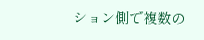ション側で複数の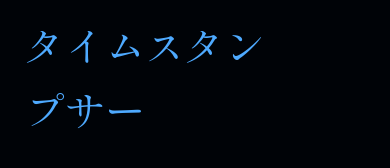タイムスタンプサー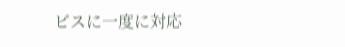ビスに一度に対応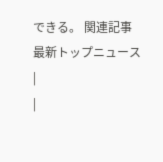できる。 関連記事 最新トップニュース
|
|